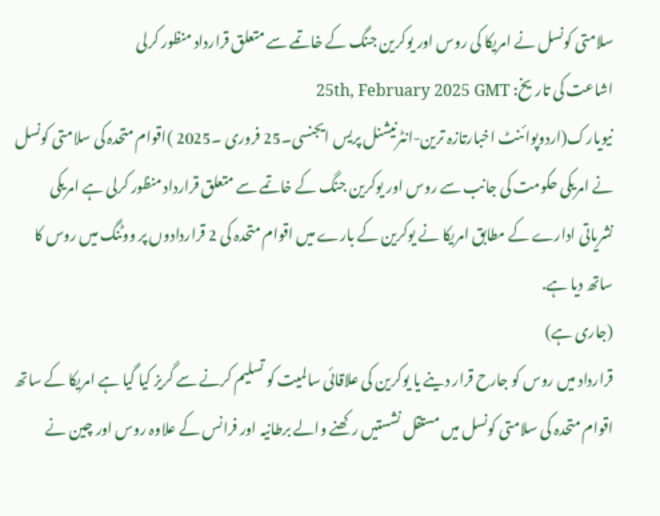سلامتی کونسل نے امریکا کی روس اور یوکرین جنگ کے خاتمے سے متعلق قرارداد منظور کرلی
اشاعت کی تاریخ: 25th, February 2025 GMT
نیویارک(اردوپوائنٹ اخبارتازہ ترین-انٹرنیشنل پریس ایجنسی۔25 فروری ۔2025 )اقوام متحدہ کی سلامتی کونسل نے امریکی حکومت کی جانب سے روس اور یوکرین جنگ کے خاتمے سے متعلق قرارداد منظور کرلی ہے امریکی نشریاتی ادارے کے مطابق امریکا نے یوکرین کے بارے میں اقوام متحدہ کی 2 قراردادوں پر ووٹنگ میں روس کا ساتھ دیا ہے.
(جاری ہے)
قرارداد میں روس کو جارح قرار دینے یا یوکرین کی علاقائی سالمیت کو تسلیم کرنے سے گریز کیا گیا ہے امریکا کے ساتھ اقوام متحدہ کی سلامتی کونسل میں مستقل نشستیں رکھنے والے برطانیہ اور فرانس کے علاوہ روس اور چین نے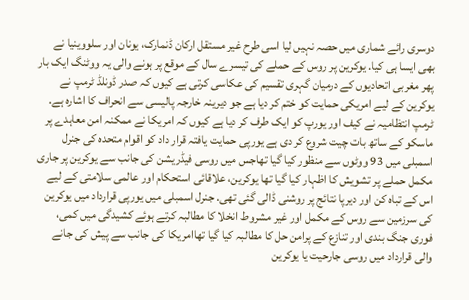دوسری رائے شماری میں حصہ نہیں لیا اسی طرح غیر مستقل ارکان ڈنمارک، یونان اور سلووینیا نے بھی ایسا ہی کیا. یوکرین پر روس کے حملے کی تیسرے سال کے موقع پر ہونے والی یہ ووٹنگ ایک بار پھر مغربی اتحادیوں کے درمیان گہری تقسیم کی عکاسی کرتی ہے کیوں کہ صدر ڈونلڈ ٹرمپ نے یوکرین کے لیے امریکی حمایت کو ختم کر دیا ہے جو دیرینہ خارجہ پالیسی سے انحراف کا اشارہ ہے. ٹرمپ انتظامیہ نے کیف اور یورپ کو ایک طرف کر دیا ہے کیوں کہ امریکا نے ممکنہ امن معاہدے پر ماسکو کے ساتھ بات چیت شروع کر دی ہے یورپی حمایت یافتہ قرار داد کو اقوام متحدہ کی جنرل اسمبلی میں 93 ووٹوں سے منظور کیا گیا تھاجس میں روسی فیڈریشن کی جانب سے یوکرین پر جاری مکمل حملے پر تشویش کا اظہار کیا گیا تھا یوکرین، علاقائی استحکام اور عالمی سلامتی کے لیے اس کے تباہ کن اور دیرپا نتائج پر روشنی ڈالی گئی تھی. جنرل اسمبلی میں یورپی قرارداد میں یوکرین کی سرزمین سے روس کے مکمل اور غیر مشروط انخلا کا مطالبہ کرتے ہوئے کشیدگی میں کمی، فوری جنگ بندی اور تنازع کے پرامن حل کا مطالبہ کیا گیا تھاامریکا کی جانب سے پیش کی جانے والی قرارداد میں روسی جارحیت یا یوکرین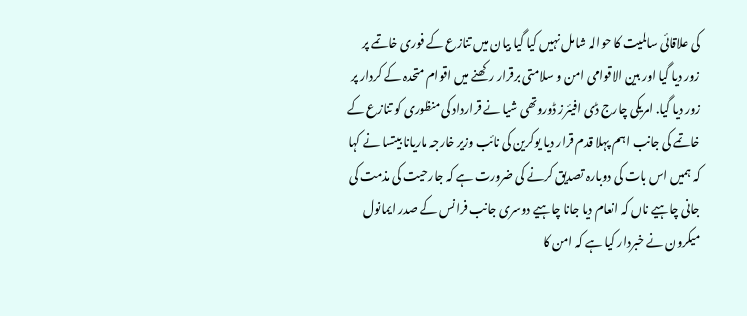کی علاقائی سالمیت کا حوالہ شامل نہیں کیا گیا بیان میں تنازع کے فوری خاتمے پر زور دیا گیا اور بین الاقوامی امن و سلامتی برقرار رکھنے میں اقوام متحدہ کے کردار پر زور دیا گیا. امریکی چارج ڈی افیئرز ڈوروتھی شیا نے قرارداد کی منظوری کو تنازع کے خاتمے کی جانب اہم پہلا قدم قرار دیا یوکرین کی نائب وزیر خارجہ ماریانا بیتسا نے کہا کہ ہمیں اس بات کی دوبارہ تصدیق کرنے کی ضرورت ہے کہ جارحیت کی مذمت کی جانی چاہیے ناں کہ انعام دیا جانا چاہیے دوسری جانب فرانس کے صدر ایمانول میکرون نے خبردار کیا ہے کہ امن کا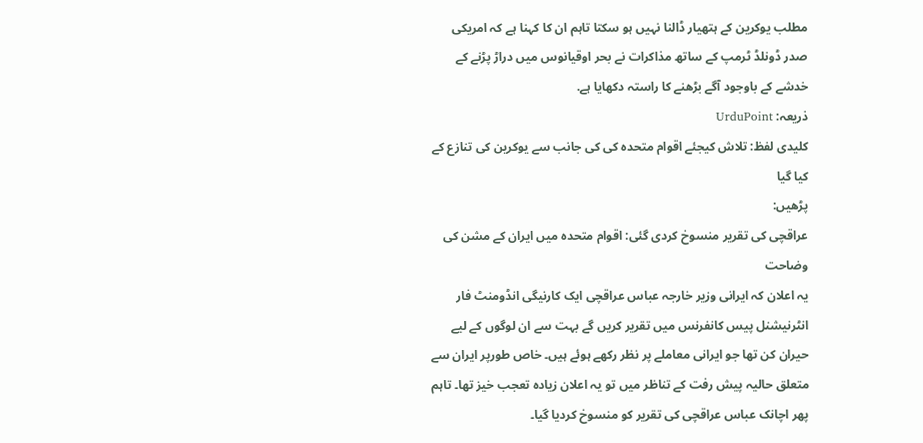مطلب یوکرین کے ہتھیار ڈالنا نہیں ہو سکتا تاہم ان کا کہنا ہے کہ امریکی صدر ڈونلڈ ٹرمپ کے ساتھ مذاکرات نے بحر اوقیانوس میں دراڑ پڑنے کے خدشے کے باوجود آگے بڑھنے کا راستہ دکھایا ہے.
ذریعہ: UrduPoint
کلیدی لفظ: تلاش کیجئے اقوام متحدہ کی کی جانب سے یوکرین کی تنازع کے کیا گیا
پڑھیں:
عراقچی کی تقریر منسوخ کردی گئی: اقوام متحدہ میں ایران کے مشن کی وضاحت
یہ اعلان کہ ایرانی وزیر خارجہ عباس عراقچی ایک کارنیگی انڈومنٹ فار انٹرنیشنل پیس کانفرنس میں تقریر کریں گے بہت سے ان لوگوں کے لیے حیران کن تھا جو ایرانی معاملے پر نظر رکھے ہوئے ہیں۔ خاص طورپر ایران سے متعلق حالیہ پیش رفت کے تناظر میں تو یہ اعلان زیادہ تعجب خیز تھا۔ تاہم پھر اچانک عباس عراقچی کی تقریر کو منسوخ کردیا گیا۔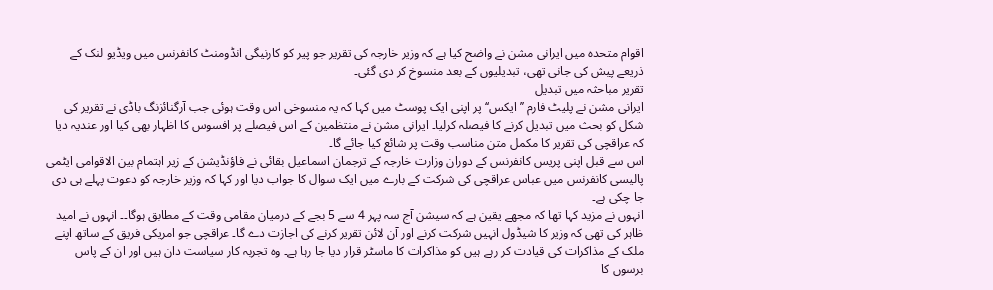اقوام متحدہ میں ایرانی مشن نے واضح کیا ہے کہ وزیر خارجہ کی تقریر جو پیر کو کارنیگی انڈومنٹ کانفرنس میں ویڈیو لنک کے ذریعے پیش کی جانی تھی، تبدیلیوں کے بعد منسوخ کر دی گئی۔
تقریر مباحثہ میں تبدیل
ایرانی مشن نے پلیٹ فارم ’’ایکس‘‘ پر اپنی ایک پوسٹ میں کہا کہ یہ منسوخی اس وقت ہوئی جب آرگنائزنگ باڈی نے تقریر کی شکل کو بحث میں تبدیل کرنے کا فیصلہ کرلیا۔ ایرانی مشن نے منتظمین کے اس فیصلے پر افسوس کا اظہار بھی کیا اور عندیہ دیا کہ عراقچی کی تقریر کا مکمل متن مناسب وقت پر شائع کیا جائے گا۔
اس سے قبل اپنی پریس کانفرنس کے دوران وزارت خارجہ کے ترجمان اسماعیل بقائی نے فاؤنڈیشن کے زیر اہتمام بین الاقوامی ایٹمی پالیسی کانفرنس میں عباس عراقچی کی شرکت کے بارے میں ایک سوال کا جواب دیا اور کہا کہ وزیر خارجہ کو دعوت پہلے ہی دی جا چکی ہے۔
انہوں نے مزید کہا تھا کہ مجھے یقین ہے کہ سیشن آج سہ پہر 4 سے 5 بجے کے درمیان مقامی وقت کے مطابق ہوگا۔۔ انہوں نے امید ظاہر کی تھی کہ وزیر کا شیڈول انہیں شرکت کرنے اور آن لائن تقریر کرنے کی اجازت دے گا۔ عراقچی جو امریکی فریق کے ساتھ اپنے ملک کے مذاکرات کی قیادت کر رہے ہیں کو مذاکرات کا ماسٹر قرار دیا جا رہا ہے۔ وہ تجربہ کار سیاست دان ہیں اور ان کے پاس برسوں کا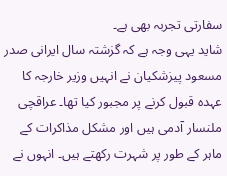سفارتی تجربہ بھی ہے۔
شاید یہی وجہ ہے کہ گزشتہ سال ایرانی صدر مسعود پیزشکیان نے انہیں وزیر خارجہ کا عہدہ قبول کرنے پر مجبور کیا تھا۔ عراقچی ملنسار آدمی ہیں اور مشکل مذاکرات کے ماہر کے طور پر شہرت رکھتے ہیں۔ انہوں نے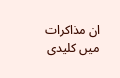ان مذاکرات میں کلیدی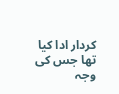کردار ادا کیا تھا جس کی وجہ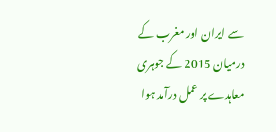سے ایران اور مغرب کے درمیان 2015 کے جوہری معاہدے پر عمل درآمد ہوا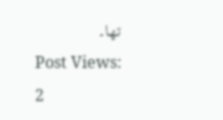تھا۔
Post Views: 2